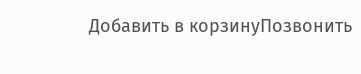Добавить в корзинуПозвонить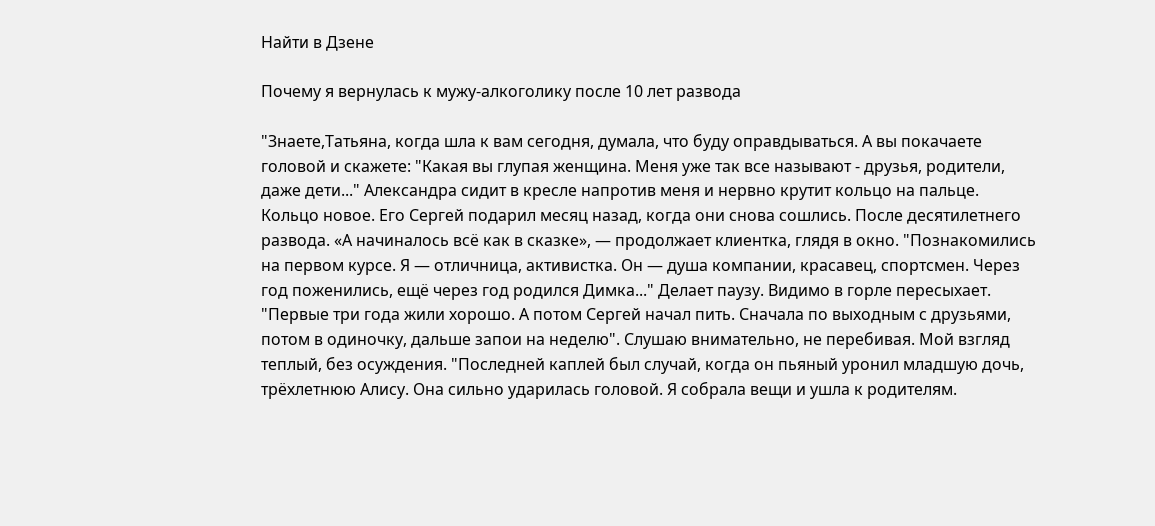Найти в Дзене

Почему я вернулась к мужу-алкоголику после 10 лет развода

"Знаете,Татьяна, когда шла к вам сегодня, думала, что буду оправдываться. А вы покачаете головой и скажете: "Какая вы глупая женщина. Меня уже так все называют - друзья, родители, даже дети..." Александра сидит в кресле напротив меня и нервно крутит кольцо на пальце. Кольцо новое. Его Сергей подарил месяц назад, когда они снова сошлись. После десятилетнего развода. «А начиналось всё как в сказке», — продолжает клиентка, глядя в окно. "Познакомились на первом курсе. Я — отличница, активистка. Он — душа компании, красавец, спортсмен. Через год поженились, ещё через год родился Димка..." Делает паузу. Видимо в горле пересыхает. "Первые три года жили хорошо. А потом Сергей начал пить. Сначала по выходным с друзьями, потом в одиночку, дальше запои на неделю". Слушаю внимательно, не перебивая. Мой взгляд теплый, без осуждения. "Последней каплей был случай, когда он пьяный уронил младшую дочь, трёхлетнюю Алису. Она сильно ударилась головой. Я собрала вещи и ушла к родителям.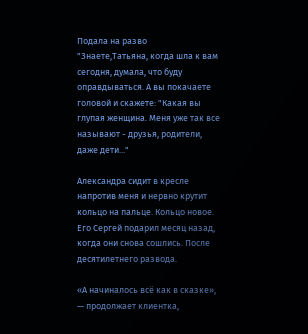Подала на разво
"Знаете,Татьяна, когда шла к вам сегодня, думала, что буду оправдываться. А вы покачаете головой и скажете: "Какая вы глупая женщина. Меня уже так все называют - друзья, родители, даже дети..."

Александра сидит в кресле напротив меня и нервно крутит кольцо на пальце. Кольцо новое. Его Сергей подарил месяц назад, когда они снова сошлись. После десятилетнего развода.

«А начиналось всё как в сказке», — продолжает клиентка,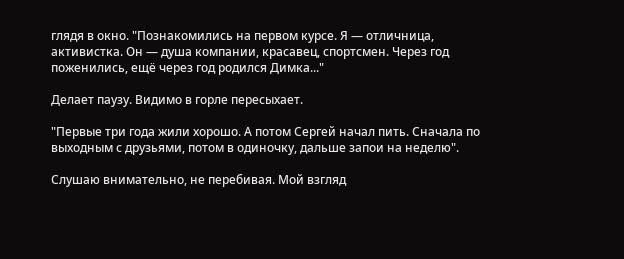глядя в окно. "Познакомились на первом курсе. Я — отличница, активистка. Он — душа компании, красавец, спортсмен. Через год поженились, ещё через год родился Димка..."

Делает паузу. Видимо в горле пересыхает.

"Первые три года жили хорошо. А потом Сергей начал пить. Сначала по выходным с друзьями, потом в одиночку, дальше запои на неделю".

Слушаю внимательно, не перебивая. Мой взгляд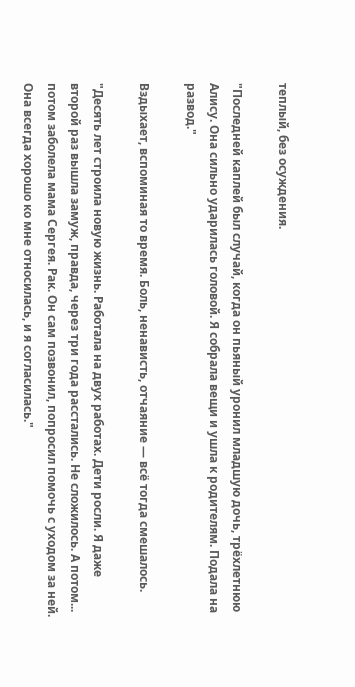теплый, без осуждения.

"Последней каплей был случай, когда он пьяный уронил младшую дочь, трёхлетнюю Алису. Она сильно ударилась головой. Я собрала вещи и ушла к родителям. Подала на развод."

Вздыхает, вспоминая то время. Боль, ненависть, отчаяние — всё тогда смешалось.

"Десять лет строила новую жизнь. Работала на двух работах. Дети росли. Я даже второй раз вышла замуж, правда, через три года расстались. Не сложилось. А потом... потом заболела мама Сергея. Рак. Он сам позвонил, попросил помочь с уходом за ней. Она всегда хорошо ко мне относилась, и я согласилась."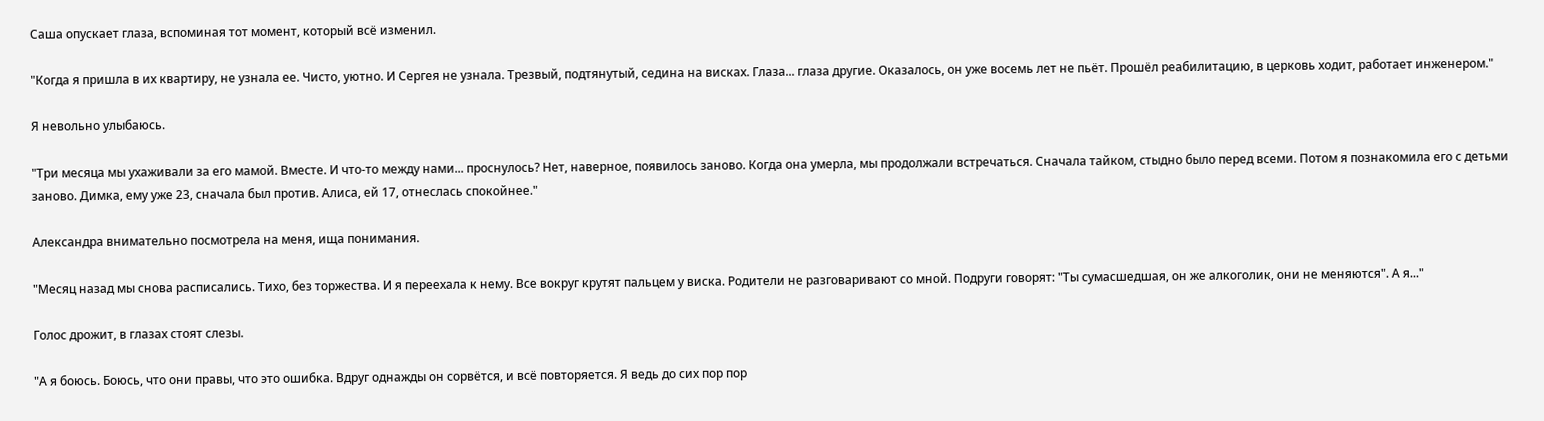Саша опускает глаза, вспоминая тот момент, который всё изменил.

"Когда я пришла в их квартиру, не узнала ее. Чисто, уютно. И Сергея не узнала. Трезвый, подтянутый, седина на висках. Глаза... глаза другие. Оказалось, он уже восемь лет не пьёт. Прошёл реабилитацию, в церковь ходит, работает инженером."

Я невольно улыбаюсь.

"Три месяца мы ухаживали за его мамой. Вместе. И что-то между нами... проснулось? Нет, наверное, появилось заново. Когда она умерла, мы продолжали встречаться. Сначала тайком, стыдно было перед всеми. Потом я познакомила его с детьми заново. Димка, ему уже 23, сначала был против. Алиса, ей 17, отнеслась спокойнее."

Александра внимательно посмотрела на меня, ища понимания.

"Месяц назад мы снова расписались. Тихо, без торжества. И я переехала к нему. Все вокруг крутят пальцем у виска. Родители не разговаривают со мной. Подруги говорят: "Ты сумасшедшая, он же алкоголик, они не меняются". А я..."

Голос дрожит, в глазах стоят слезы.

"А я боюсь. Боюсь, что они правы, что это ошибка. Вдруг однажды он сорвётся, и всё повторяется. Я ведь до сих пор пор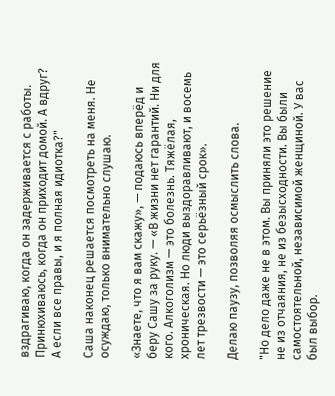вздрагиваю, когда он задерживается с работы. Принюхиваюсь, когда он приходит домой. А вдруг? А если все правы, и я полная идиотка?"

Саша наконец решается посмотреть на меня. Не осуждаю, только внимательно слушаю.

«Знаете, что я вам скажу», — подаюсь вперёд и беру Сашу за руку. — «В жизни нет гарантий. Ни для кого. Алкоголизм — это болезнь. Тяжёлая, хроническая. Но люди выздоравливают, и восемь лет трезвости — это серьёзный срок».

Делаю паузу, позволяя осмыслить слова.

"Но дело даже не в этом. Вы приняли это решение не из отчаяния, не из безысходности. Вы были самостоятельной, независимой женщиной. У вас был выбор.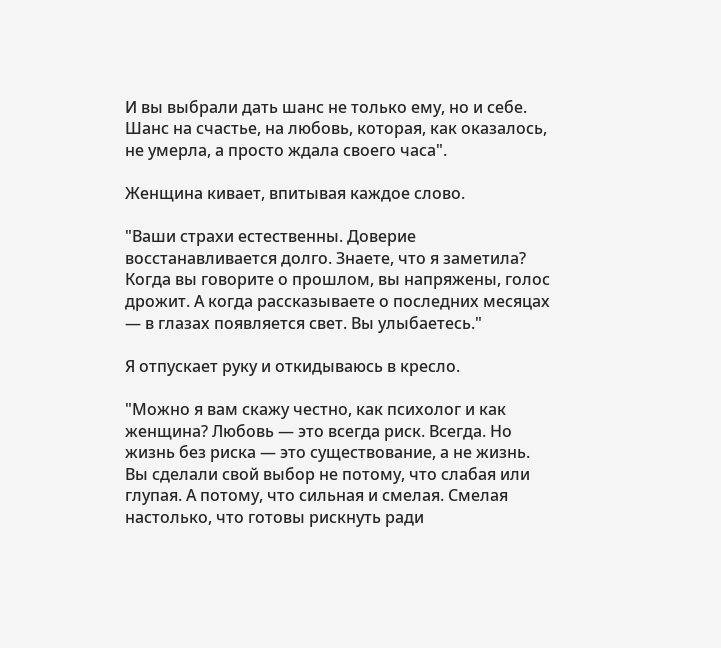И вы выбрали дать шанс не только ему, но и себе. Шанс на счастье, на любовь, которая, как оказалось, не умерла, а просто ждала своего часа".

Женщина кивает, впитывая каждое слово.

"Ваши страхи естественны. Доверие восстанавливается долго. Знаете, что я заметила? Когда вы говорите о прошлом, вы напряжены, голос дрожит. А когда рассказываете о последних месяцах — в глазах появляется свет. Вы улыбаетесь."

Я отпускает руку и откидываюсь в кресло.

"Можно я вам скажу честно, как психолог и как женщина? Любовь — это всегда риск. Всегда. Но жизнь без риска — это существование, а не жизнь. Вы сделали свой выбор не потому, что слабая или глупая. А потому, что сильная и смелая. Смелая настолько, что готовы рискнуть ради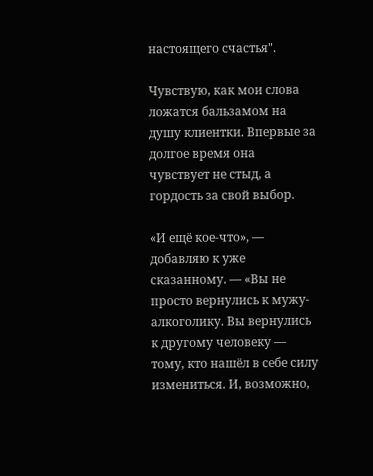настоящего счастья".

Чувствую, как мои слова ложатся бальзамом на душу клиентки. Впервые за долгое время она чувствует не стыд, а гордость за свой выбор.

«И ещё кое-что», — добавляю к уже сказанному. — «Вы не просто вернулись к мужу-алкоголику. Вы вернулись к другому человеку — тому, кто нашёл в себе силу измениться. И, возможно,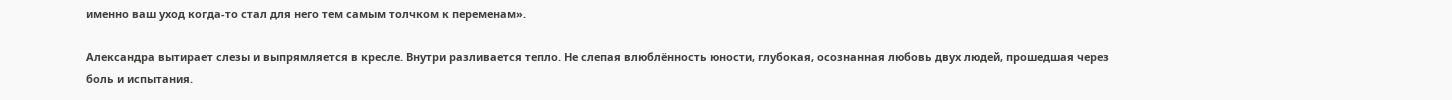именно ваш уход когда-то стал для него тем самым толчком к переменам».

Александра вытирает слезы и выпрямляется в кресле. Внутри разливается тепло. Не слепая влюблённость юности, глубокая, осознанная любовь двух людей, прошедшая через боль и испытания.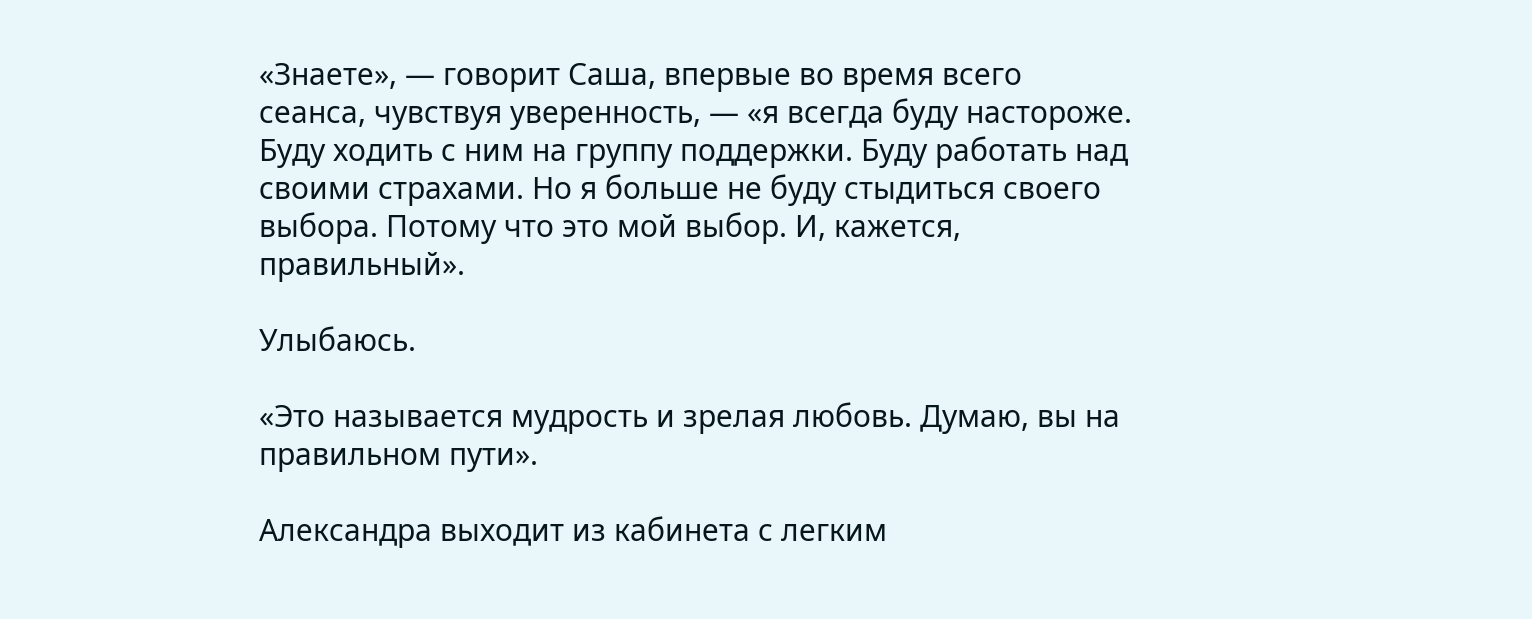«Знаете», — говорит Саша, впервые во время всего сеанса, чувствуя уверенность, — «я всегда буду настороже. Буду ходить с ним на группу поддержки. Буду работать над своими страхами. Но я больше не буду стыдиться своего выбора. Потому что это мой выбор. И, кажется, правильный».

Улыбаюсь.

«Это называется мудрость и зрелая любовь. Думаю, вы на правильном пути».

Александра выходит из кабинета с легким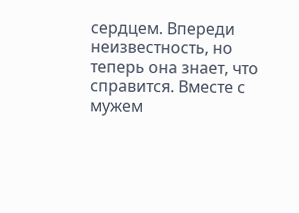сердцем. Впереди неизвестность, но теперь она знает, что справится. Вместе с мужем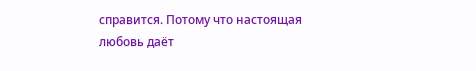справится. Потому что настоящая любовь даёт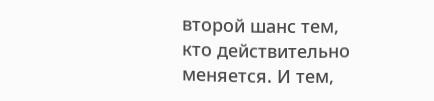второй шанс тем, кто действительно меняется. И тем,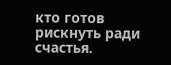кто готов рискнуть ради счастья.